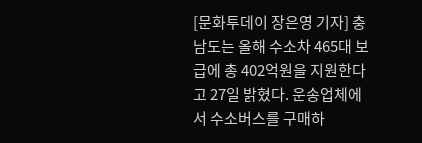[문화투데이 장은영 기자] 충남도는 올해 수소차 465대 보급에 총 402억원을 지원한다고 27일 밝혔다. 운송업체에서 수소버스를 구매하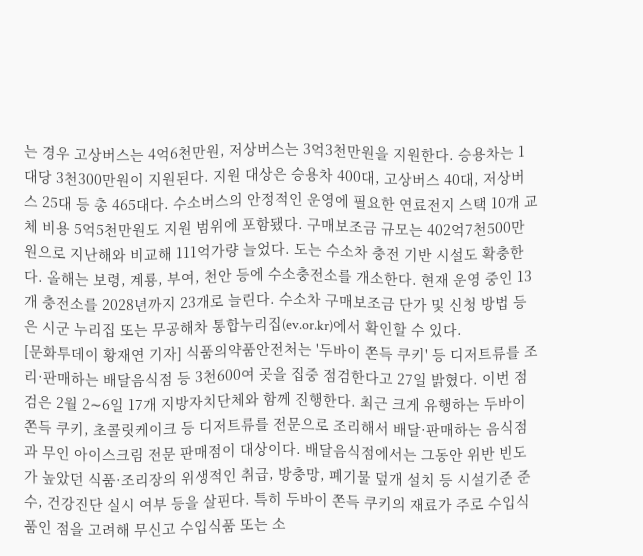는 경우 고상버스는 4억6천만원, 저상버스는 3억3천만원을 지원한다. 승용차는 1대당 3천300만원이 지원된다. 지원 대상은 승용차 400대, 고상버스 40대, 저상버스 25대 등 총 465대다. 수소버스의 안정적인 운영에 필요한 연료전지 스택 10개 교체 비용 5억5천만원도 지원 범위에 포함됐다. 구매보조금 규모는 402억7천500만원으로 지난해와 비교해 111억가량 늘었다. 도는 수소차 충전 기반 시설도 확충한다. 올해는 보령, 계룡, 부여, 천안 등에 수소충전소를 개소한다. 현재 운영 중인 13개 충전소를 2028년까지 23개로 늘린다. 수소차 구매보조금 단가 및 신청 방법 등은 시군 누리집 또는 무공해차 통합누리집(ev.or.kr)에서 확인할 수 있다.
[문화투데이 황재연 기자] 식품의약품안전처는 '두바이 쫀득 쿠키' 등 디저트류를 조리·판매하는 배달음식점 등 3천600여 곳을 집중 점검한다고 27일 밝혔다. 이번 점검은 2월 2∼6일 17개 지방자치단체와 함께 진행한다. 최근 크게 유행하는 두바이 쫀득 쿠키, 초콜릿케이크 등 디저트류를 전문으로 조리해서 배달·판매하는 음식점과 무인 아이스크림 전문 판매점이 대상이다. 배달음식점에서는 그동안 위반 빈도가 높았던 식품·조리장의 위생적인 취급, 방충망, 폐기물 덮개 설치 등 시설기준 준수, 건강진단 실시 여부 등을 살핀다. 특히 두바이 쫀득 쿠키의 재료가 주로 수입식품인 점을 고려해 무신고 수입식품 또는 소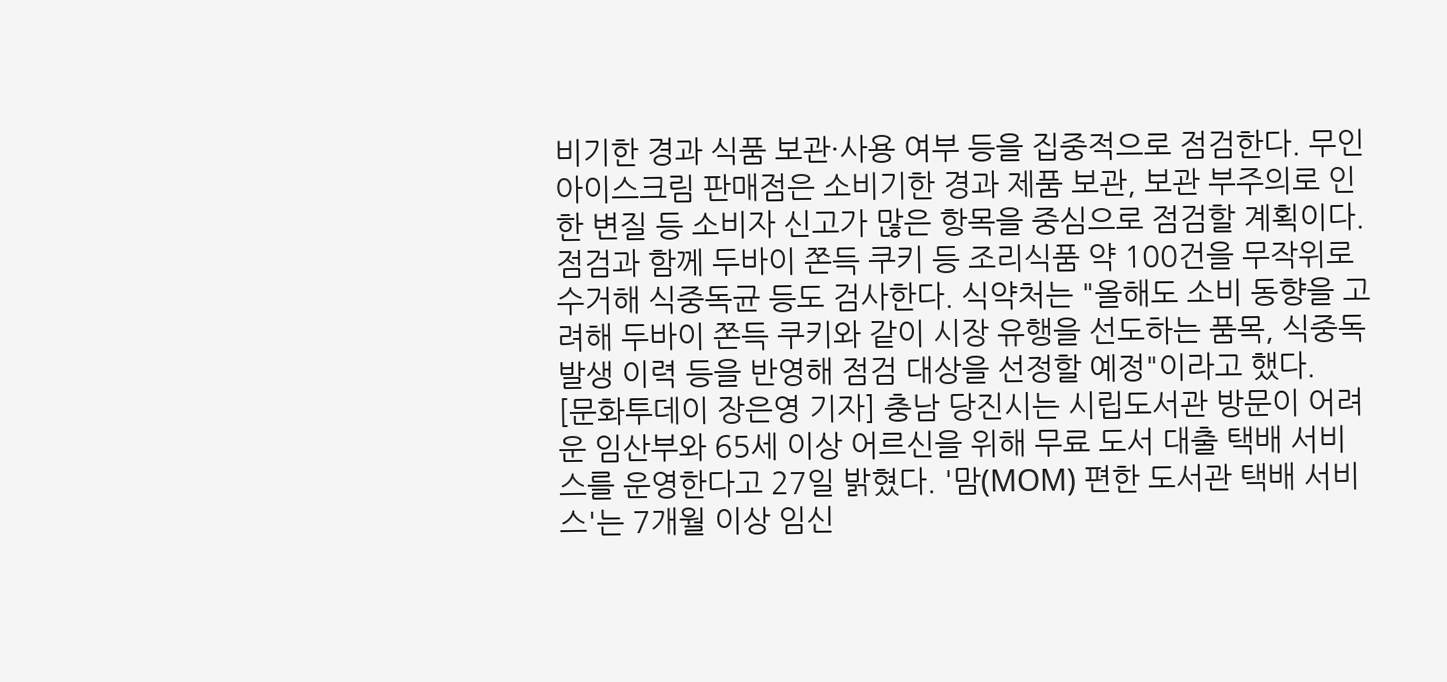비기한 경과 식품 보관·사용 여부 등을 집중적으로 점검한다. 무인 아이스크림 판매점은 소비기한 경과 제품 보관, 보관 부주의로 인한 변질 등 소비자 신고가 많은 항목을 중심으로 점검할 계획이다. 점검과 함께 두바이 쫀득 쿠키 등 조리식품 약 100건을 무작위로 수거해 식중독균 등도 검사한다. 식약처는 "올해도 소비 동향을 고려해 두바이 쫀득 쿠키와 같이 시장 유행을 선도하는 품목, 식중독 발생 이력 등을 반영해 점검 대상을 선정할 예정"이라고 했다.
[문화투데이 장은영 기자] 충남 당진시는 시립도서관 방문이 어려운 임산부와 65세 이상 어르신을 위해 무료 도서 대출 택배 서비스를 운영한다고 27일 밝혔다. '맘(MOM) 편한 도서관 택배 서비스'는 7개월 이상 임신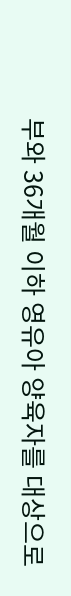부와 36개월 이하 영유아 양육자를 대상으로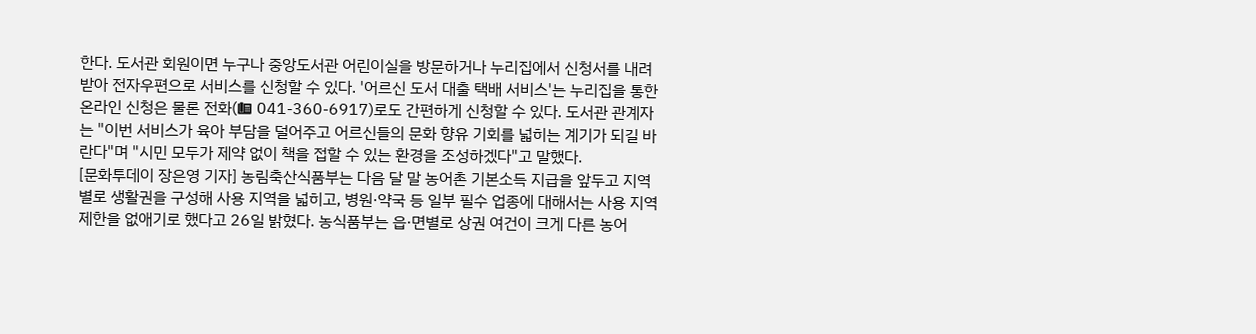한다. 도서관 회원이면 누구나 중앙도서관 어린이실을 방문하거나 누리집에서 신청서를 내려받아 전자우편으로 서비스를 신청할 수 있다. '어르신 도서 대출 택배 서비스'는 누리집을 통한 온라인 신청은 물론 전화(☎ 041-360-6917)로도 간편하게 신청할 수 있다. 도서관 관계자는 "이번 서비스가 육아 부담을 덜어주고 어르신들의 문화 향유 기회를 넓히는 계기가 되길 바란다"며 "시민 모두가 제약 없이 책을 접할 수 있는 환경을 조성하겠다"고 말했다.
[문화투데이 장은영 기자] 농림축산식품부는 다음 달 말 농어촌 기본소득 지급을 앞두고 지역별로 생활권을 구성해 사용 지역을 넓히고, 병원·약국 등 일부 필수 업종에 대해서는 사용 지역 제한을 없애기로 했다고 26일 밝혔다. 농식품부는 읍·면별로 상권 여건이 크게 다른 농어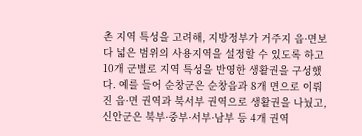촌 지역 특성을 고려해, 지방정부가 거주지 읍·면보다 넓은 범위의 사용지역을 설정할 수 있도록 하고 10개 군별로 지역 특성을 반영한 생활권을 구성했다. 예를 들어 순창군은 순창읍과 8개 면으로 이뤄진 읍·면 권역과 북서부 권역으로 생활권을 나눴고, 신안군은 북부·중부·서부·남부 등 4개 권역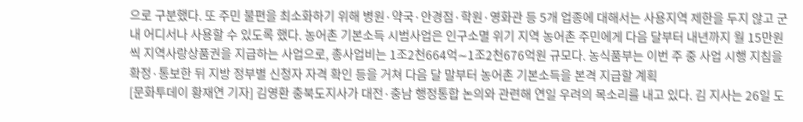으로 구분했다. 또 주민 불편을 최소화하기 위해 병원·약국·안경점·학원·영화관 등 5개 업종에 대해서는 사용지역 제한을 두지 않고 군 내 어디서나 사용할 수 있도록 했다. 농어촌 기본소득 시범사업은 인구소멸 위기 지역 농어촌 주민에게 다음 달부터 내년까지 월 15만원씩 지역사랑상품권을 지급하는 사업으로, 총사업비는 1조2천664억∼1조2천676억원 규모다. 농식품부는 이번 주 중 사업 시행 지침을 확정·통보한 뒤 지방 정부별 신청자 자격 확인 등을 거쳐 다음 달 말부터 농어촌 기본소득을 본격 지급할 계획
[문화투데이 황재연 기자] 김영환 충북도지사가 대전·충남 행정통합 논의와 관련해 연일 우려의 목소리를 내고 있다. 김 지사는 26일 도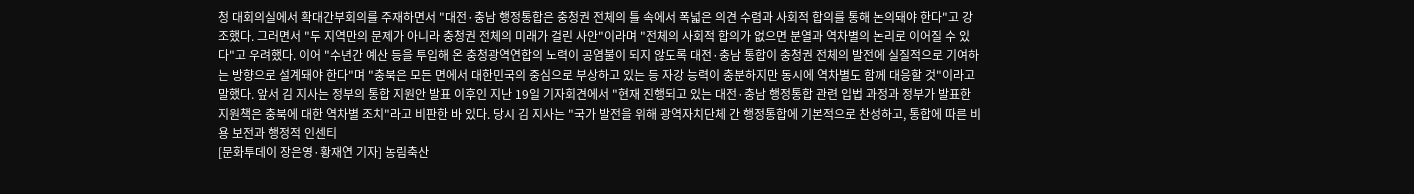청 대회의실에서 확대간부회의를 주재하면서 "대전·충남 행정통합은 충청권 전체의 틀 속에서 폭넓은 의견 수렴과 사회적 합의를 통해 논의돼야 한다"고 강조했다. 그러면서 "두 지역만의 문제가 아니라 충청권 전체의 미래가 걸린 사안"이라며 "전체의 사회적 합의가 없으면 분열과 역차별의 논리로 이어질 수 있다"고 우려했다. 이어 "수년간 예산 등을 투입해 온 충청광역연합의 노력이 공염불이 되지 않도록 대전·충남 통합이 충청권 전체의 발전에 실질적으로 기여하는 방향으로 설계돼야 한다"며 "충북은 모든 면에서 대한민국의 중심으로 부상하고 있는 등 자강 능력이 충분하지만 동시에 역차별도 함께 대응할 것"이라고 말했다. 앞서 김 지사는 정부의 통합 지원안 발표 이후인 지난 19일 기자회견에서 "현재 진행되고 있는 대전·충남 행정통합 관련 입법 과정과 정부가 발표한 지원책은 충북에 대한 역차별 조치"라고 비판한 바 있다. 당시 김 지사는 "국가 발전을 위해 광역자치단체 간 행정통합에 기본적으로 찬성하고, 통합에 따른 비용 보전과 행정적 인센티
[문화투데이 장은영·황재연 기자] 농림축산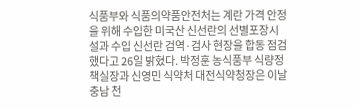식품부와 식품의약품안전처는 계란 가격 안정을 위해 수입한 미국산 신선란의 선별포장시설과 수입 신선란 검역·검사 현장을 합동 점검했다고 26일 밝혔다. 박정훈 농식품부 식량정책실장과 신영민 식약처 대전식약청장은 이날 충남 천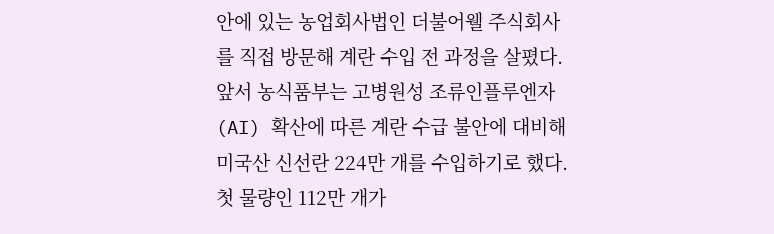안에 있는 농업회사법인 더불어웰 주식회사를 직접 방문해 계란 수입 전 과정을 살폈다. 앞서 농식품부는 고병원성 조류인플루엔자(AI) 확산에 따른 계란 수급 불안에 대비해 미국산 신선란 224만 개를 수입하기로 했다. 첫 물량인 112만 개가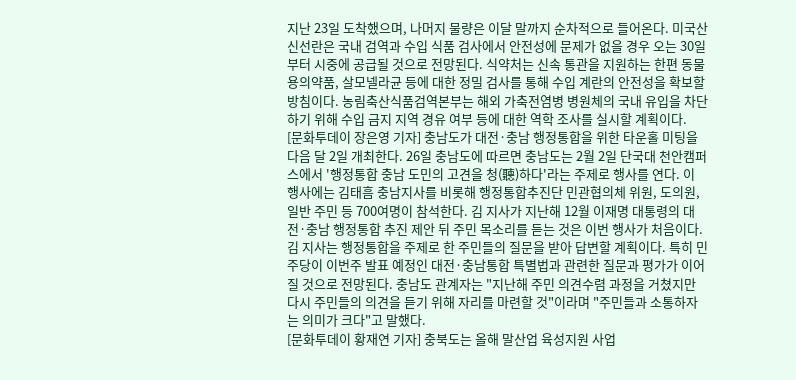지난 23일 도착했으며, 나머지 물량은 이달 말까지 순차적으로 들어온다. 미국산 신선란은 국내 검역과 수입 식품 검사에서 안전성에 문제가 없을 경우 오는 30일부터 시중에 공급될 것으로 전망된다. 식약처는 신속 통관을 지원하는 한편 동물용의약품, 살모넬라균 등에 대한 정밀 검사를 통해 수입 계란의 안전성을 확보할 방침이다. 농림축산식품검역본부는 해외 가축전염병 병원체의 국내 유입을 차단하기 위해 수입 금지 지역 경유 여부 등에 대한 역학 조사를 실시할 계획이다.
[문화투데이 장은영 기자] 충남도가 대전·충남 행정통합을 위한 타운홀 미팅을 다음 달 2일 개최한다. 26일 충남도에 따르면 충남도는 2월 2일 단국대 천안캠퍼스에서 '행정통합 충남 도민의 고견을 청(聽)하다'라는 주제로 행사를 연다. 이 행사에는 김태흠 충남지사를 비롯해 행정통합추진단 민관협의체 위원, 도의원, 일반 주민 등 700여명이 참석한다. 김 지사가 지난해 12월 이재명 대통령의 대전·충남 행정통합 추진 제안 뒤 주민 목소리를 듣는 것은 이번 행사가 처음이다. 김 지사는 행정통합을 주제로 한 주민들의 질문을 받아 답변할 계획이다. 특히 민주당이 이번주 발표 예정인 대전·충남통합 특별법과 관련한 질문과 평가가 이어질 것으로 전망된다. 충남도 관계자는 "지난해 주민 의견수렴 과정을 거쳤지만 다시 주민들의 의견을 듣기 위해 자리를 마련할 것"이라며 "주민들과 소통하자는 의미가 크다"고 말했다.
[문화투데이 황재연 기자] 충북도는 올해 말산업 육성지원 사업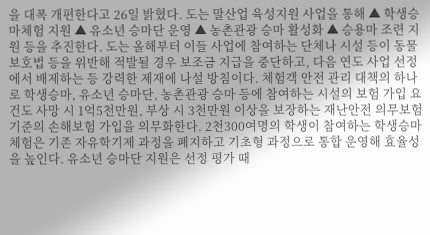을 대폭 개편한다고 26일 밝혔다. 도는 말산업 육성지원 사업을 통해 ▲ 학생승마체험 지원 ▲ 유소년 승마단 운영 ▲ 농촌관광 승마 활성화 ▲ 승용마 조련 지원 등을 추진한다. 도는 올해부터 이들 사업에 참여하는 단체나 시설 등이 동물보호법 등을 위반해 적발될 경우 보조금 지급을 중단하고, 다음 연도 사업 선정에서 배제하는 등 강력한 제재에 나설 방침이다. 체험객 안전 관리 대책의 하나로 학생승마, 유소년 승마단, 농촌관광 승마 등에 참여하는 시설의 보험 가입 요건도 사망 시 1억5천만원, 부상 시 3천만원 이상을 보장하는 재난안전 의무보험 기준의 손해보험 가입을 의무화한다. 2천300여명의 학생이 참여하는 학생승마체험은 기존 자유학기제 과정을 폐지하고 기초형 과정으로 통합 운영해 효율성을 높인다. 유소년 승마단 지원은 선정 평가 때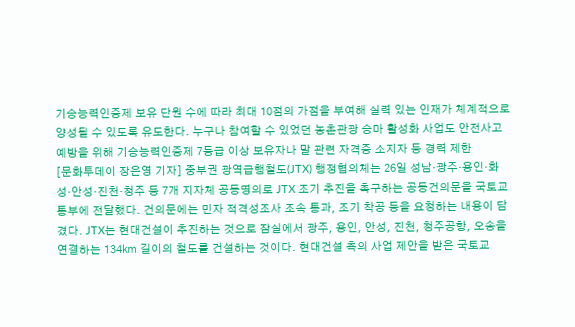기승능력인증제 보유 단원 수에 따라 최대 10점의 가점을 부여해 실력 있는 인재가 체계적으로 양성될 수 있도록 유도한다. 누구나 참여할 수 있었던 농촌관광 승마 활성화 사업도 안전사고 예방을 위해 기승능력인증제 7등급 이상 보유자나 말 관련 자격증 소지자 등 경력 제한
[문화투데이 장은영 기자] 중부권 광역급행철도(JTX) 행정협의체는 26일 성남·광주·용인·화성·안성·진천·청주 등 7개 지자체 공동명의로 JTX 조기 추진을 촉구하는 공동건의문을 국토교통부에 전달했다. 건의문에는 민자 적격성조사 조속 통과, 조기 착공 등을 요청하는 내용이 담겼다. JTX는 현대건설이 추진하는 것으로 잠실에서 광주, 용인, 안성, 진천, 청주공항, 오송을 연결하는 134㎞ 길이의 철도를 건설하는 것이다. 현대건설 측의 사업 제안을 받은 국토교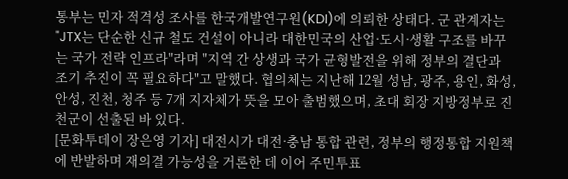통부는 민자 적격성 조사를 한국개발연구원(KDI)에 의뢰한 상태다. 군 관계자는 "JTX는 단순한 신규 철도 건설이 아니라 대한민국의 산업·도시·생활 구조를 바꾸는 국가 전략 인프라"라며 "지역 간 상생과 국가 균형발전을 위해 정부의 결단과 조기 추진이 꼭 필요하다"고 말했다. 협의체는 지난해 12월 성남, 광주, 용인, 화성, 안성, 진천, 청주 등 7개 지자체가 뜻을 모아 출범했으며, 초대 회장 지방정부로 진천군이 선출된 바 있다.
[문화투데이 장은영 기자] 대전시가 대전·충남 통합 관련, 정부의 행정통합 지원책에 반발하며 재의결 가능성을 거론한 데 이어 주민투표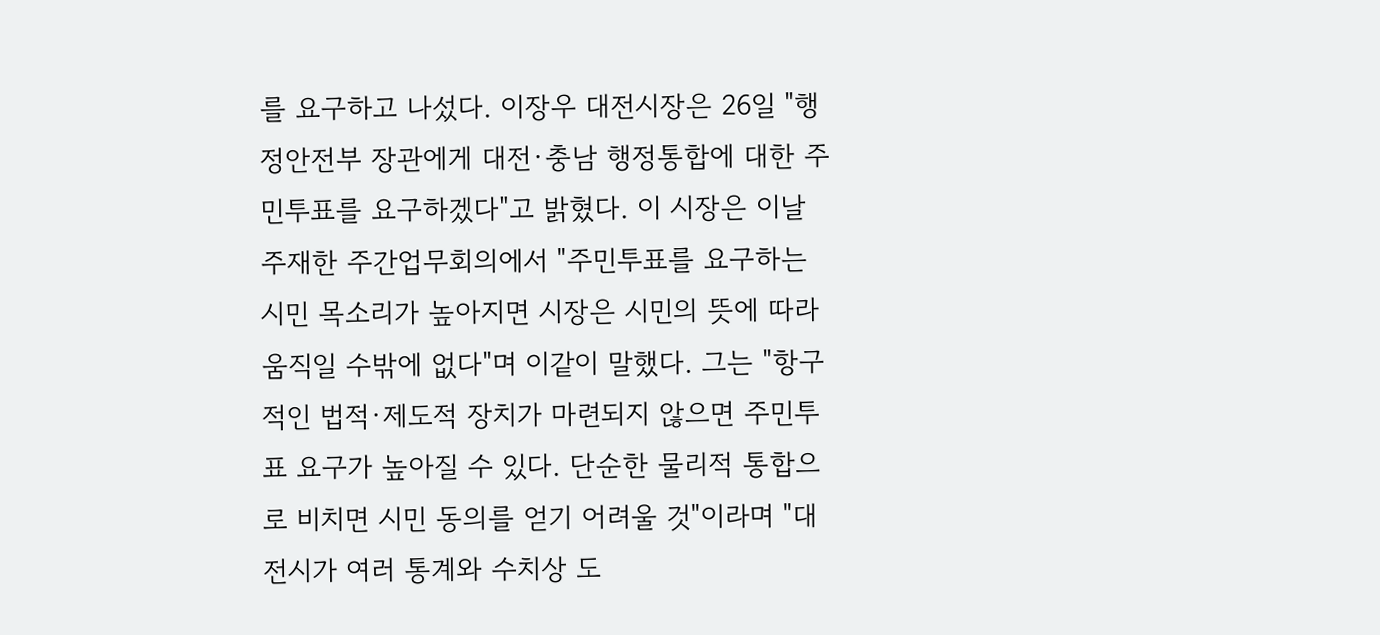를 요구하고 나섰다. 이장우 대전시장은 26일 "행정안전부 장관에게 대전·충남 행정통합에 대한 주민투표를 요구하겠다"고 밝혔다. 이 시장은 이날 주재한 주간업무회의에서 "주민투표를 요구하는 시민 목소리가 높아지면 시장은 시민의 뜻에 따라 움직일 수밖에 없다"며 이같이 말했다. 그는 "항구적인 법적·제도적 장치가 마련되지 않으면 주민투표 요구가 높아질 수 있다. 단순한 물리적 통합으로 비치면 시민 동의를 얻기 어려울 것"이라며 "대전시가 여러 통계와 수치상 도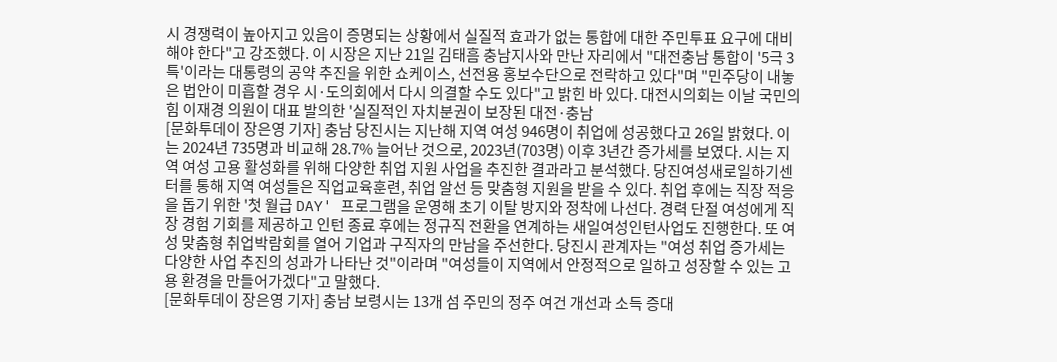시 경쟁력이 높아지고 있음이 증명되는 상황에서 실질적 효과가 없는 통합에 대한 주민투표 요구에 대비해야 한다"고 강조했다. 이 시장은 지난 21일 김태흠 충남지사와 만난 자리에서 "대전충남 통합이 '5극 3특'이라는 대통령의 공약 추진을 위한 쇼케이스, 선전용 홍보수단으로 전락하고 있다"며 "민주당이 내놓은 법안이 미흡할 경우 시·도의회에서 다시 의결할 수도 있다"고 밝힌 바 있다. 대전시의회는 이날 국민의힘 이재경 의원이 대표 발의한 '실질적인 자치분권이 보장된 대전·충남
[문화투데이 장은영 기자] 충남 당진시는 지난해 지역 여성 946명이 취업에 성공했다고 26일 밝혔다. 이는 2024년 735명과 비교해 28.7% 늘어난 것으로, 2023년(703명) 이후 3년간 증가세를 보였다. 시는 지역 여성 고용 활성화를 위해 다양한 취업 지원 사업을 추진한 결과라고 분석했다. 당진여성새로일하기센터를 통해 지역 여성들은 직업교육훈련, 취업 알선 등 맞춤형 지원을 받을 수 있다. 취업 후에는 직장 적응을 돕기 위한 '첫 월급 DAY' 프로그램을 운영해 초기 이탈 방지와 정착에 나선다. 경력 단절 여성에게 직장 경험 기회를 제공하고 인턴 종료 후에는 정규직 전환을 연계하는 새일여성인턴사업도 진행한다. 또 여성 맞춤형 취업박람회를 열어 기업과 구직자의 만남을 주선한다. 당진시 관계자는 "여성 취업 증가세는 다양한 사업 추진의 성과가 나타난 것"이라며 "여성들이 지역에서 안정적으로 일하고 성장할 수 있는 고용 환경을 만들어가겠다"고 말했다.
[문화투데이 장은영 기자] 충남 보령시는 13개 섬 주민의 정주 여건 개선과 소득 증대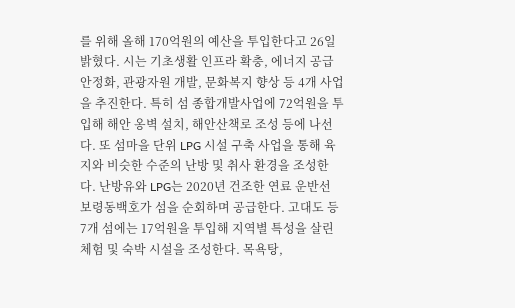를 위해 올해 170억원의 예산을 투입한다고 26일 밝혔다. 시는 기초생활 인프라 확충, 에너지 공급 안정화, 관광자원 개발, 문화복지 향상 등 4개 사업을 추진한다. 특히 섬 종합개발사업에 72억원을 투입해 해안 옹벽 설치, 해안산책로 조성 등에 나선다. 또 섬마을 단위 LPG 시설 구축 사업을 통해 육지와 비슷한 수준의 난방 및 취사 환경을 조성한다. 난방유와 LPG는 2020년 건조한 연료 운반선 보령동백호가 섬을 순회하며 공급한다. 고대도 등 7개 섬에는 17억원을 투입해 지역별 특성을 살린 체험 및 숙박 시설을 조성한다. 목욕탕,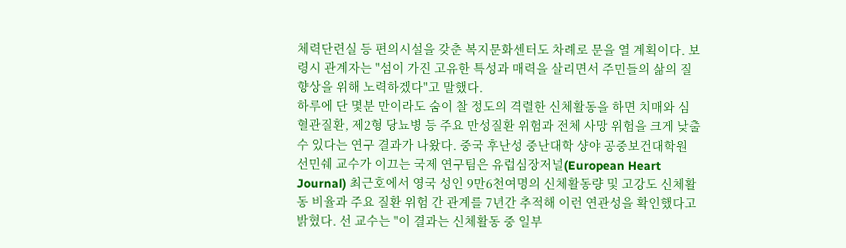체력단련실 등 편의시설을 갖춘 복지문화센터도 차례로 문을 열 계획이다. 보령시 관계자는 "섬이 가진 고유한 특성과 매력을 살리면서 주민들의 삶의 질 향상을 위해 노력하겠다"고 말했다.
하루에 단 몇분 만이라도 숨이 찰 정도의 격렬한 신체활동을 하면 치매와 심혈관질환, 제2형 당뇨병 등 주요 만성질환 위험과 전체 사망 위험을 크게 낮출 수 있다는 연구 결과가 나왔다. 중국 후난성 중난대학 샹야 공중보건대학원 선민쉐 교수가 이끄는 국제 연구팀은 유럽심장저널(European Heart Journal) 최근호에서 영국 성인 9만6천여명의 신체활동량 및 고강도 신체활동 비율과 주요 질환 위험 간 관계를 7년간 추적해 이런 연관성을 확인했다고 밝혔다. 선 교수는 "이 결과는 신체활동 중 일부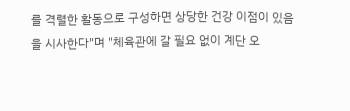를 격렬한 활동으로 구성하면 상당한 건강 이점이 있음을 시사한다"며 "체육관에 갈 필요 없이 계단 오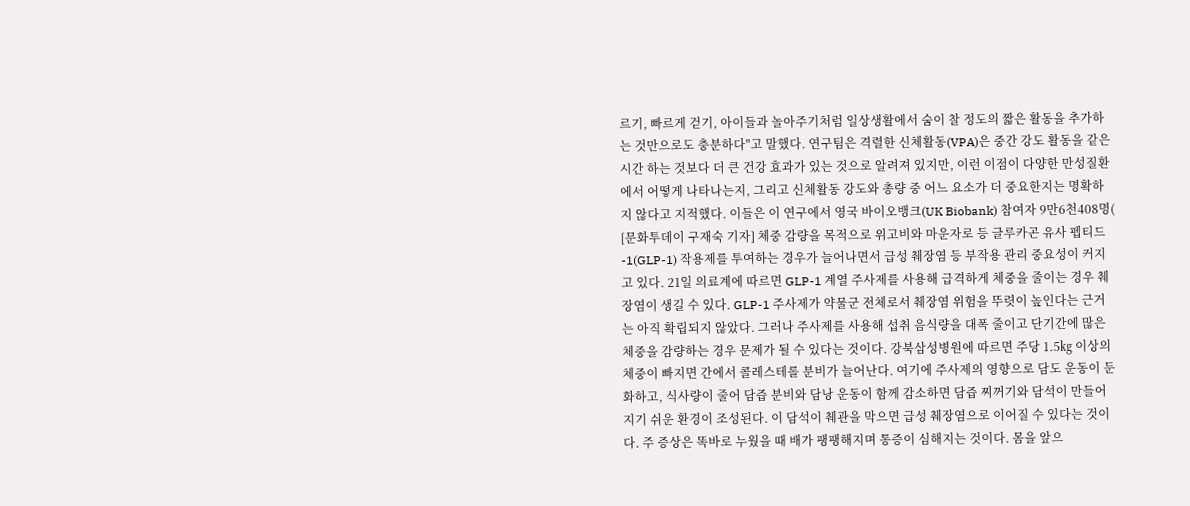르기, 빠르게 걷기, 아이들과 놀아주기처럼 일상생활에서 숨이 찰 정도의 짧은 활동을 추가하는 것만으로도 충분하다"고 말했다. 연구팀은 격렬한 신체활동(VPA)은 중간 강도 활동을 같은 시간 하는 것보다 더 큰 건강 효과가 있는 것으로 알려져 있지만, 이런 이점이 다양한 만성질환에서 어떻게 나타나는지, 그리고 신체활동 강도와 총량 중 어느 요소가 더 중요한지는 명확하지 않다고 지적했다. 이들은 이 연구에서 영국 바이오뱅크(UK Biobank) 참여자 9만6천408명(
[문화투데이 구재숙 기자] 체중 감량을 목적으로 위고비와 마운자로 등 글루카곤 유사 펩티드-1(GLP-1) 작용제를 투여하는 경우가 늘어나면서 급성 췌장염 등 부작용 관리 중요성이 커지고 있다. 21일 의료계에 따르면 GLP-1 계열 주사제를 사용해 급격하게 체중을 줄이는 경우 췌장염이 생길 수 있다. GLP-1 주사제가 약물군 전체로서 췌장염 위험을 뚜렷이 높인다는 근거는 아직 확립되지 않았다. 그러나 주사제를 사용해 섭취 음식량을 대폭 줄이고 단기간에 많은 체중을 감량하는 경우 문제가 될 수 있다는 것이다. 강북삼성병원에 따르면 주당 1.5㎏ 이상의 체중이 빠지면 간에서 콜레스테롤 분비가 늘어난다. 여기에 주사제의 영향으로 담도 운동이 둔화하고, 식사량이 줄어 담즙 분비와 담낭 운동이 함께 감소하면 담즙 찌꺼기와 담석이 만들어지기 쉬운 환경이 조성된다. 이 담석이 췌관을 막으면 급성 췌장염으로 이어질 수 있다는 것이다. 주 증상은 똑바로 누웠을 때 배가 팽팽해지며 통증이 심해지는 것이다. 몸을 앞으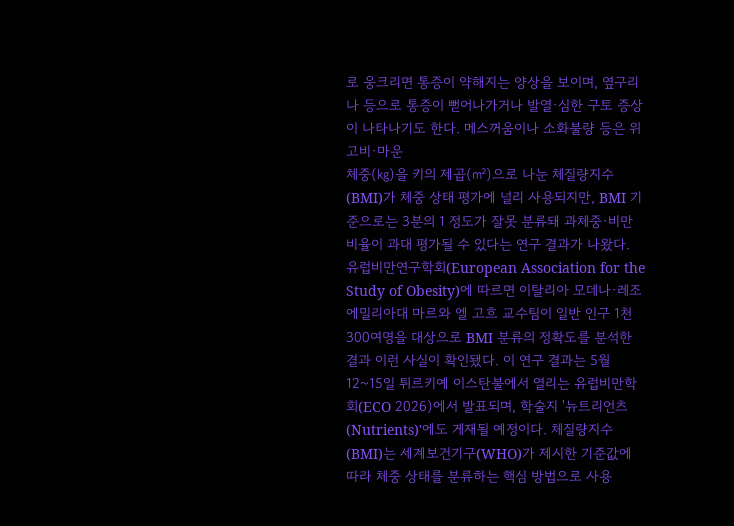로 웅크리면 통증이 약해지는 양상을 보이며, 옆구리나 등으로 통증이 뻗어나가거나 발열·심한 구토 증상이 나타나기도 한다. 메스꺼움이나 소화불량 등은 위고비·마운
체중(㎏)을 키의 제곱(㎡)으로 나눈 체질량지수(BMI)가 체중 상태 평가에 널리 사용되지만, BMI 기준으로는 3분의 1 정도가 잘못 분류돼 과체중·비만 비율이 과대 평가될 수 있다는 연구 결과가 나왔다. 유럽비만연구학회(European Association for the Study of Obesity)에 따르면 이탈리아 모데나·레조에밀리아대 마르와 엘 고흐 교수팀이 일반 인구 1천300여명을 대상으로 BMI 분류의 정확도를 분석한 결과 이런 사실이 확인됐다. 이 연구 결과는 5월 12~15일 튀르키예 이스탄불에서 열리는 유럽비만학회(ECO 2026)에서 발표되며, 학술지 '뉴트리언츠(Nutrients)'에도 게재될 예정이다. 체질량지수(BMI)는 세계보건기구(WHO)가 제시한 기준값에 따라 체중 상태를 분류하는 핵심 방법으로 사용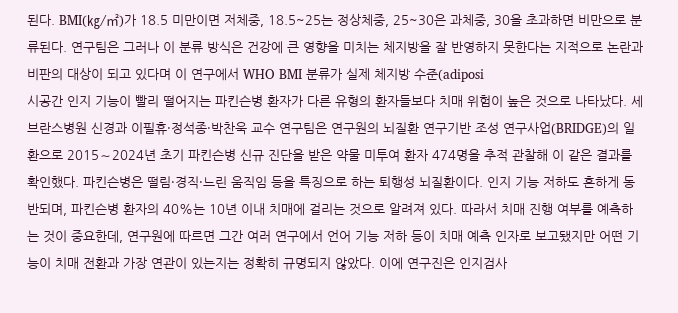된다. BMI(㎏/㎡)가 18.5 미만이면 저체중, 18.5~25는 정상체중, 25~30은 과체중, 30을 초과하면 비만으로 분류된다. 연구팀은 그러나 이 분류 방식은 건강에 큰 영향을 미치는 체지방을 잘 반영하지 못한다는 지적으로 논란과 비판의 대상이 되고 있다며 이 연구에서 WHO BMI 분류가 실제 체지방 수준(adiposi
시공간 인지 기능이 빨리 떨어지는 파킨슨병 환자가 다른 유형의 환자들보다 치매 위험이 높은 것으로 나타났다. 세브란스병원 신경과 이필휴·정석종·박찬욱 교수 연구팀은 연구원의 뇌질환 연구기반 조성 연구사업(BRIDGE)의 일환으로 2015∼2024년 초기 파킨슨병 신규 진단을 받은 약물 미투여 환자 474명을 추적 관찰해 이 같은 결과를 확인했다. 파킨슨병은 떨림·경직·느린 움직임 등을 특징으로 하는 퇴행성 뇌질환이다. 인지 기능 저하도 흔하게 동반되며, 파킨슨병 환자의 40%는 10년 이내 치매에 걸리는 것으로 알려져 있다. 따라서 치매 진행 여부를 예측하는 것이 중요한데, 연구원에 따르면 그간 여러 연구에서 언어 기능 저하 등이 치매 예측 인자로 보고됐지만 어떤 기능이 치매 전환과 가장 연관이 있는지는 정확히 규명되지 않았다. 이에 연구진은 인지검사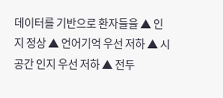데이터를 기반으로 환자들을 ▲ 인지 정상 ▲ 언어기억 우선 저하 ▲ 시공간 인지 우선 저하 ▲ 전두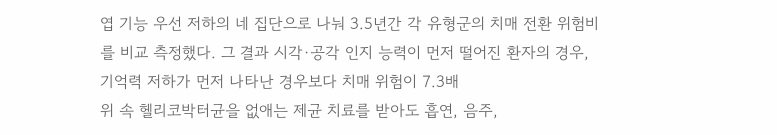엽 기능 우선 저하의 네 집단으로 나눠 3.5년간 각 유형군의 치매 전환 위험비를 비교 측정했다. 그 결과 시각·공각 인지 능력이 먼저 떨어진 환자의 경우, 기억력 저하가 먼저 나타난 경우보다 치매 위험이 7.3배
위 속 헬리코박터균을 없애는 제균 치료를 받아도 흡연, 음주,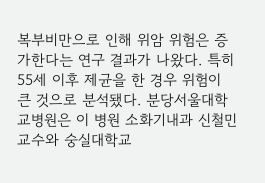복부비만으로 인해 위암 위험은 증가한다는 연구 결과가 나왔다. 특히 55세 이후 제균을 한 경우 위험이 큰 것으로 분석됐다. 분당서울대학교병원은 이 병원 소화기내과 신철민 교수와 숭실대학교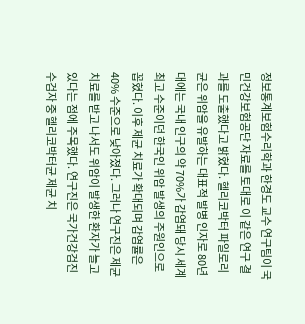정보통계보험수리학과 한경도 교수 연구팀이 국민건강보험공단 자료를 토대로 이 같은 연구 결과를 도출했다고 밝혔다. 헬리코박터 파일로리 균은 위암을 유발하는 대표적 발병 인자로 80년대에는 국내 인구의 약 70%가 감염돼 당시 세계 최고 수준이던 한국인 위암 발생의 주원인으로 꼽혔다. 이후 제균 치료가 확대되며 감염률은 40% 수준으로 낮아졌다. 그러나 연구진은 제균 치료를 받고 나서도 위암이 발생한 환자가 늘고 있다는 점에 주목했다. 연구진은 국가건강검진 수검자 중 헬리코박터균 제균 치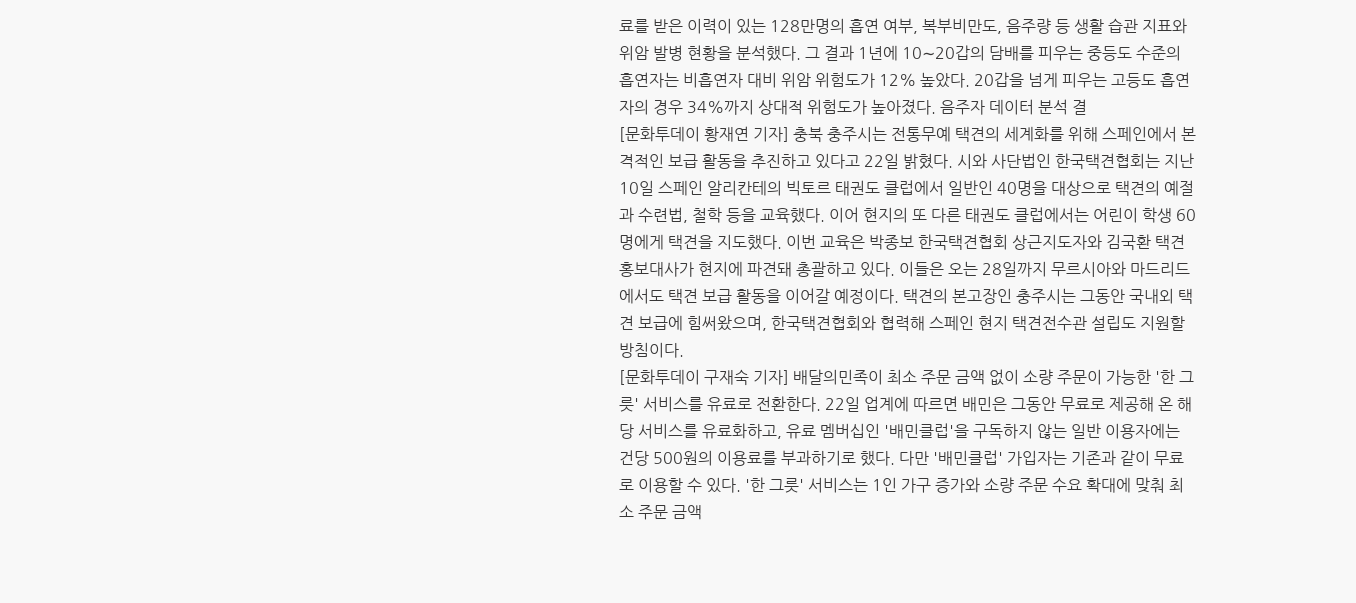료를 받은 이력이 있는 128만명의 흡연 여부, 복부비만도, 음주량 등 생활 습관 지표와 위암 발병 현황을 분석했다. 그 결과 1년에 10∼20갑의 담배를 피우는 중등도 수준의 흡연자는 비흡연자 대비 위암 위험도가 12% 높았다. 20갑을 넘게 피우는 고등도 흡연자의 경우 34%까지 상대적 위험도가 높아졌다. 음주자 데이터 분석 결
[문화투데이 황재연 기자] 충북 충주시는 전통무예 택견의 세계화를 위해 스페인에서 본격적인 보급 활동을 추진하고 있다고 22일 밝혔다. 시와 사단법인 한국택견협회는 지난 10일 스페인 알리칸테의 빅토르 태권도 클럽에서 일반인 40명을 대상으로 택견의 예절과 수련법, 철학 등을 교육했다. 이어 현지의 또 다른 태권도 클럽에서는 어린이 학생 60명에게 택견을 지도했다. 이번 교육은 박종보 한국택견협회 상근지도자와 김국환 택견 홍보대사가 현지에 파견돼 총괄하고 있다. 이들은 오는 28일까지 무르시아와 마드리드에서도 택견 보급 활동을 이어갈 예정이다. 택견의 본고장인 충주시는 그동안 국내외 택견 보급에 힘써왔으며, 한국택견협회와 협력해 스페인 현지 택견전수관 설립도 지원할 방침이다.
[문화투데이 구재숙 기자] 배달의민족이 최소 주문 금액 없이 소량 주문이 가능한 '한 그릇' 서비스를 유료로 전환한다. 22일 업계에 따르면 배민은 그동안 무료로 제공해 온 해당 서비스를 유료화하고, 유료 멤버십인 '배민클럽'을 구독하지 않는 일반 이용자에는 건당 500원의 이용료를 부과하기로 했다. 다만 '배민클럽' 가입자는 기존과 같이 무료로 이용할 수 있다. '한 그릇' 서비스는 1인 가구 증가와 소량 주문 수요 확대에 맞춰 최소 주문 금액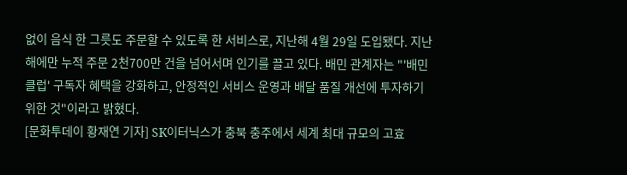없이 음식 한 그릇도 주문할 수 있도록 한 서비스로, 지난해 4월 29일 도입됐다. 지난해에만 누적 주문 2천700만 건을 넘어서며 인기를 끌고 있다. 배민 관계자는 "'배민클럽' 구독자 혜택을 강화하고, 안정적인 서비스 운영과 배달 품질 개선에 투자하기 위한 것"이라고 밝혔다.
[문화투데이 황재연 기자] SK이터닉스가 충북 충주에서 세계 최대 규모의 고효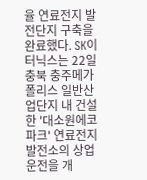율 연료전지 발전단지 구축을 완료했다. SK이터닉스는 22일 충북 충주메가폴리스 일반산업단지 내 건설한 '대소원에코파크' 연료전지 발전소의 상업운전을 개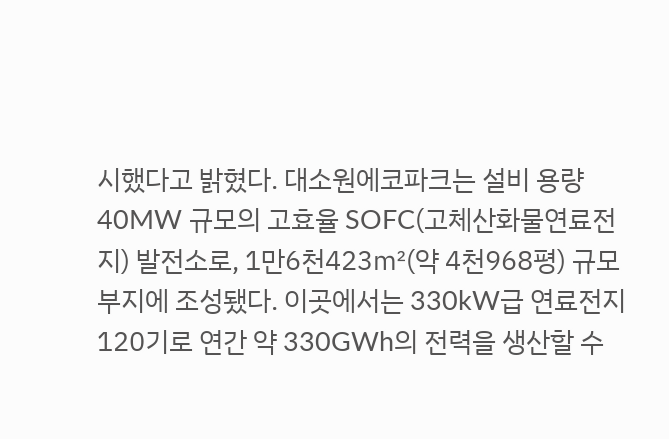시했다고 밝혔다. 대소원에코파크는 설비 용량 40MW 규모의 고효율 SOFC(고체산화물연료전지) 발전소로, 1만6천423㎡(약 4천968평) 규모 부지에 조성됐다. 이곳에서는 330kW급 연료전지 120기로 연간 약 330GWh의 전력을 생산할 수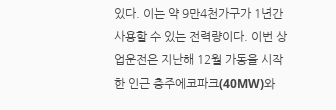있다. 이는 약 9만4천가구가 1년간 사용할 수 있는 전력량이다. 이번 상업운전은 지난해 12월 가동을 시작한 인근 충주에코파크(40MW)와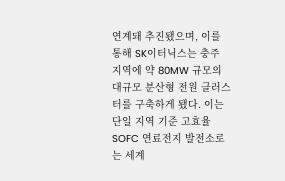연계돼 추진됐으며, 이를 통해 SK이터닉스는 충주 지역에 약 80MW 규모의 대규모 분산형 전원 클러스터를 구축하게 됐다. 이는 단일 지역 기준 고효율 SOFC 연료전지 발전소로는 세계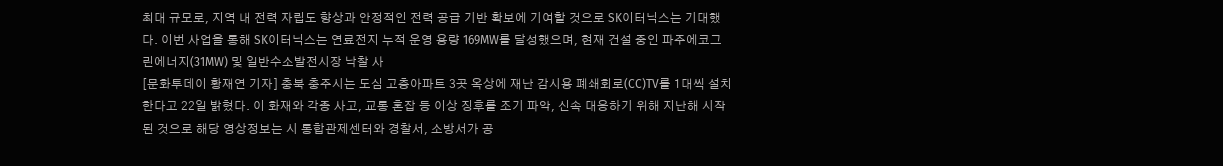최대 규모로, 지역 내 전력 자립도 향상과 안정적인 전력 공급 기반 확보에 기여할 것으로 SK이터닉스는 기대했다. 이번 사업을 통해 SK이터닉스는 연료전지 누적 운영 용량 169MW를 달성했으며, 현재 건설 중인 파주에코그린에너지(31MW) 및 일반수소발전시장 낙찰 사
[문화투데이 황재연 기자] 충북 충주시는 도심 고층아파트 3곳 옥상에 재난 감시용 폐쇄회로(CC)TV를 1대씩 설치한다고 22일 밝혔다. 이 화재와 각종 사고, 교통 혼잡 등 이상 징후를 조기 파악, 신속 대응하기 위해 지난해 시작된 것으로 해당 영상정보는 시 통합관제센터와 경찰서, 소방서가 공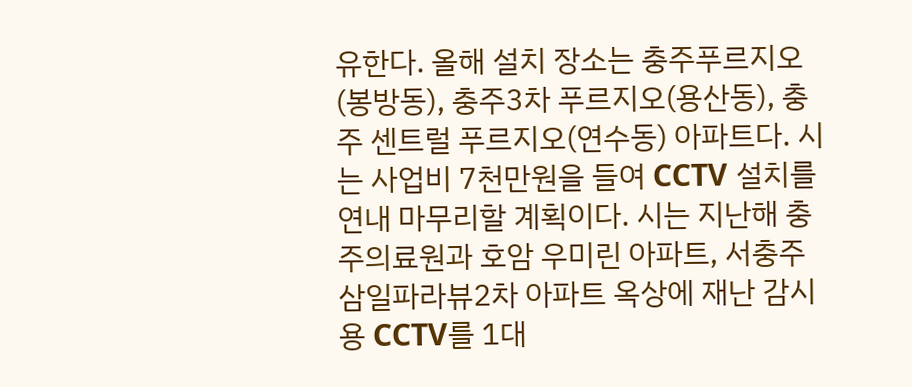유한다. 올해 설치 장소는 충주푸르지오(봉방동), 충주3차 푸르지오(용산동), 충주 센트럴 푸르지오(연수동) 아파트다. 시는 사업비 7천만원을 들여 CCTV 설치를 연내 마무리할 계획이다. 시는 지난해 충주의료원과 호암 우미린 아파트, 서충주 삼일파라뷰2차 아파트 옥상에 재난 감시용 CCTV를 1대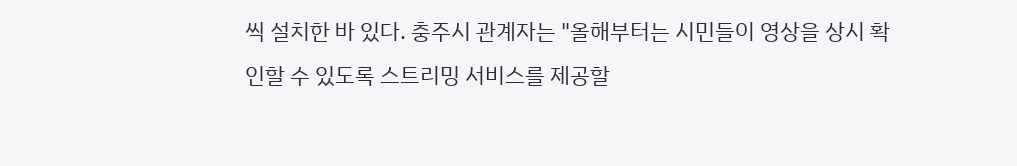씩 설치한 바 있다. 충주시 관계자는 "올해부터는 시민들이 영상을 상시 확인할 수 있도록 스트리밍 서비스를 제공할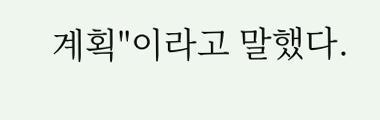계획"이라고 말했다.